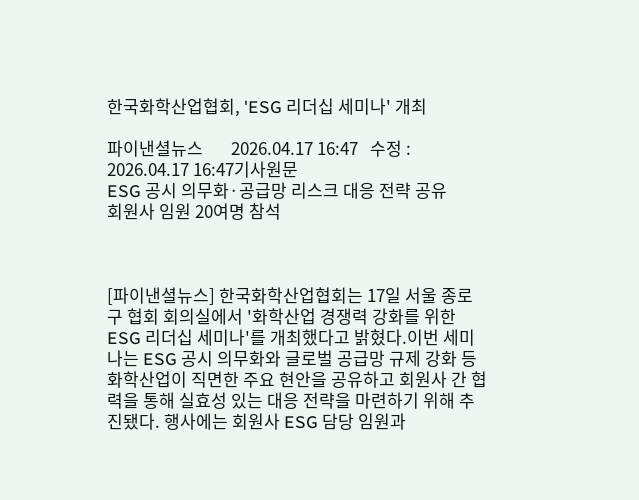한국화학산업협회, 'ESG 리더십 세미나' 개최

파이낸셜뉴스       2026.04.17 16:47   수정 : 2026.04.17 16:47기사원문
ESG 공시 의무화·공급망 리스크 대응 전략 공유
회원사 임원 20여명 참석



[파이낸셜뉴스] 한국화학산업협회는 17일 서울 종로구 협회 회의실에서 '화학산업 경쟁력 강화를 위한 ESG 리더십 세미나'를 개최했다고 밝혔다.이번 세미나는 ESG 공시 의무화와 글로벌 공급망 규제 강화 등 화학산업이 직면한 주요 현안을 공유하고 회원사 간 협력을 통해 실효성 있는 대응 전략을 마련하기 위해 추진됐다. 행사에는 회원사 ESG 담당 임원과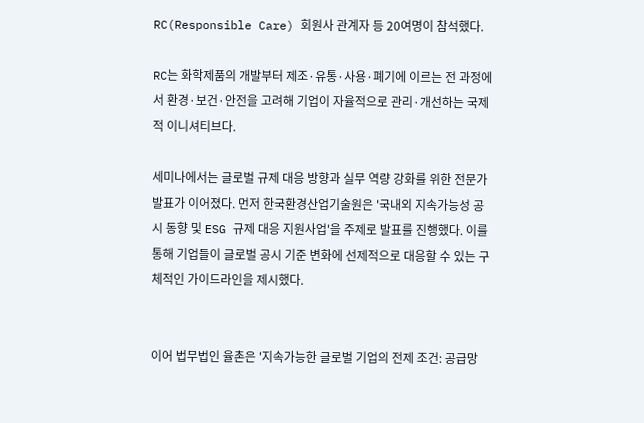RC(Responsible Care) 회원사 관계자 등 20여명이 참석했다.

RC는 화학제품의 개발부터 제조·유통·사용·폐기에 이르는 전 과정에서 환경·보건·안전을 고려해 기업이 자율적으로 관리·개선하는 국제적 이니셔티브다.

세미나에서는 글로벌 규제 대응 방향과 실무 역량 강화를 위한 전문가 발표가 이어졌다. 먼저 한국환경산업기술원은 '국내외 지속가능성 공시 동향 및 ESG 규제 대응 지원사업'을 주제로 발표를 진행했다. 이를 통해 기업들이 글로벌 공시 기준 변화에 선제적으로 대응할 수 있는 구체적인 가이드라인을 제시했다.


이어 법무법인 율촌은 '지속가능한 글로벌 기업의 전제 조건: 공급망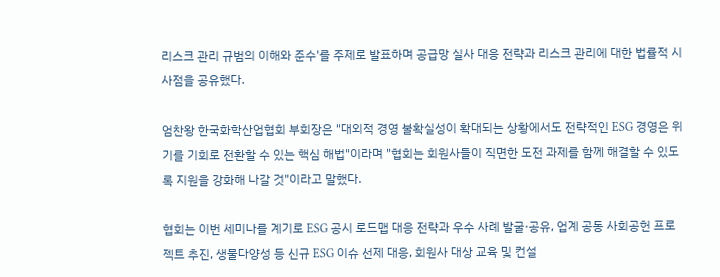리스크 관리 규범의 이해와 준수'를 주제로 발표하며 공급망 실사 대응 전략과 리스크 관리에 대한 법률적 시사점을 공유했다.

엄찬왕 한국화학산업협회 부회장은 "대외적 경영 불확실성이 확대되는 상황에서도 전략적인 ESG 경영은 위기를 기회로 전환할 수 있는 핵심 해법"이라며 "협회는 회원사들이 직면한 도전 과제를 함께 해결할 수 있도록 지원을 강화해 나갈 것"이라고 말했다.

협회는 이번 세미나를 계기로 ESG 공시 로드맵 대응 전략과 우수 사례 발굴·공유, 업계 공동 사회공헌 프로젝트 추진, 생물다양성 등 신규 ESG 이슈 선제 대응, 회원사 대상 교육 및 컨설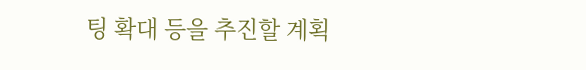팅 확대 등을 추진할 계획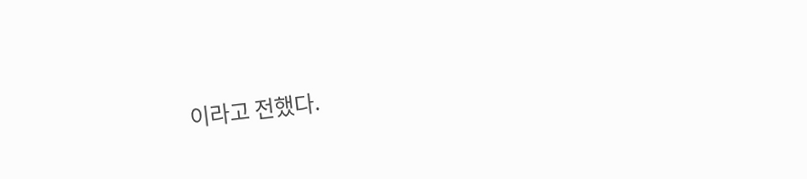이라고 전했다.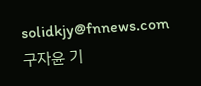solidkjy@fnnews.com 구자윤 기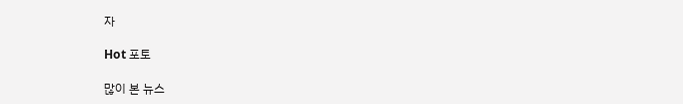자

Hot 포토

많이 본 뉴스